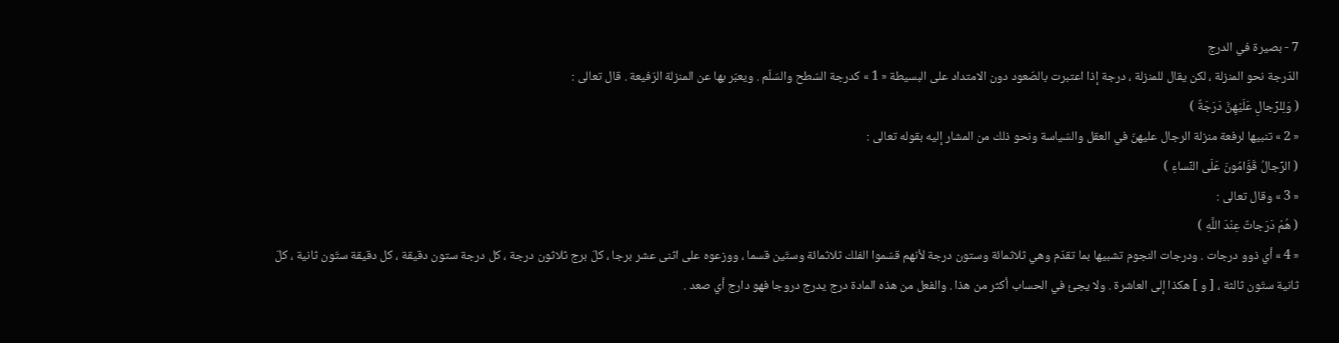7 - بصيرة في الدرج
الدّرجة نحو المنزلة ، لكن يقال للمنزلة ، درجة إذا اعتبرت بالصّعود دون الامتداد على البسيطة « 1 » كدرجة السّطح والسّلّم . ويعبّر بها عن المنزلة الرّفيعة . قال تعالى :
( وَلِلرِّجالِ عَلَيْهِنَّ دَرَجَةٌ )
« 2 » تنبيها لرفعة منزلة الرجال عليهنّ في العقل والسّياسة ونحو ذلك من المشار إليه بقوله تعالى :
( الرِّجالُ قَوَّامُونَ عَلَى النِّساءِ )
« 3 » وقال تعالى :
( هُمْ دَرَجاتٌ عِنْدَ اللَّهِ )
« 4 » أي ذوو درجات . ودرجات النجوم تشبيها بما تقدّم وهي ثلاثمائة وستون درجة لأنهم قسّموا الفلك ثلاثمائة وستّين قسما ، ووزعوه على اثنى عشر برجا ، كلّ برج ثلاثون درجة ، كل درجة ستون دقيقة ، كل دقيقة ستّون ثانية ، كلّ ثانية ستّون ثالثة ، [ و ] هكذا إلى العاشرة . ولا يجئ في الحساب أكثر من هذا . والفعل من هذه المادة درج يدرج دروجا فهو دارج أي صعد .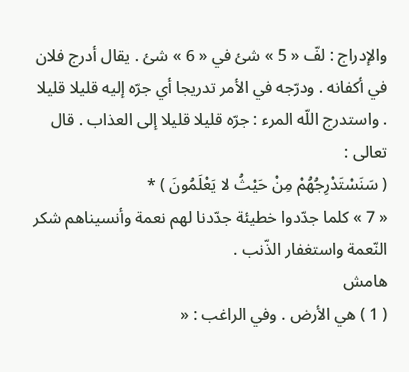والإدراج : لفّ « 5 » شئ في « 6 » شئ . يقال أدرج فلان في أكفانه . ودرّجه في الأمر تدريجا أي جرّه إليه قليلا قليلا . واستدرج اللّه المرء : جرّه قليلا قليلا إلى العذاب . قال تعالى :
( سَنَسْتَدْرِجُهُمْ مِنْ حَيْثُ لا يَعْلَمُونَ ) *
« 7 » كلما جدّدوا خطيئة جدّدنا لهم نعمة وأنسيناهم شكر النّعمة واستغفار الذّنب .
هامش
( 1 ) هي الأرض . وفي الراغب : «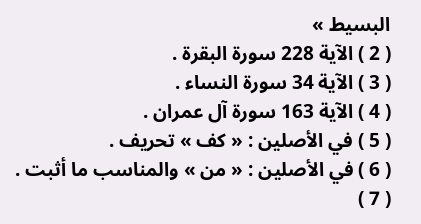البسيط »
( 2 ) الآية 228 سورة البقرة .
( 3 ) الآية 34 سورة النساء .
( 4 ) الآية 163 سورة آل عمران .
( 5 ) في الأصلين : « كف » تحريف .
( 6 ) في الأصلين : « من » والمناسب ما أثبت .
( 7 )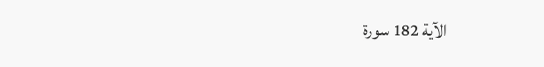الآية 182 سورة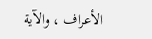الأعراف ، والآية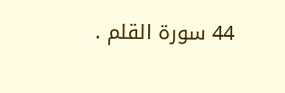44 سورة القلم .